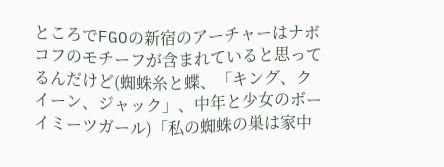ところでFGOの新宿のアーチャーはナボコフのモチーフが含まれていると思ってるんだけど(蜘蛛糸と蝶、「キング、クイーン、ジャック」、中年と少女のボーイミーツガール)「私の蜘蛛の巣は家中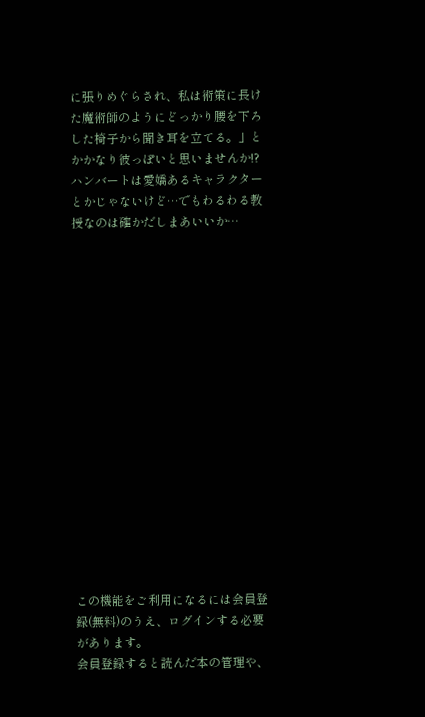に張りめぐらされ、私は術策に長けた魔術師のようにどっかり腰を下ろした椅子から聞き耳を立てる。」とかかなり彼っぽいと思いませんか!?ハンバートは愛嬌あるキャラクターとかじゃないけど…でもわるわる教授なのは確かだしまあいいか…

















この機能をご利用になるには会員登録(無料)のうえ、ログインする必要があります。
会員登録すると読んだ本の管理や、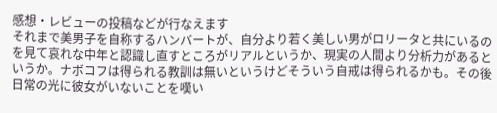感想・レビューの投稿などが行なえます
それまで美男子を自称するハンバートが、自分より若く美しい男がロリータと共にいるのを見て哀れな中年と認識し直すところがリアルというか、現実の人間より分析力があるというか。ナボコフは得られる教訓は無いというけどそういう自戒は得られるかも。その後日常の光に彼女がいないことを嘆い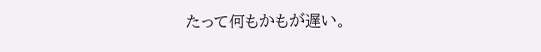たって何もかもが遅い。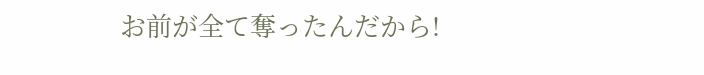お前が全て奪ったんだから!